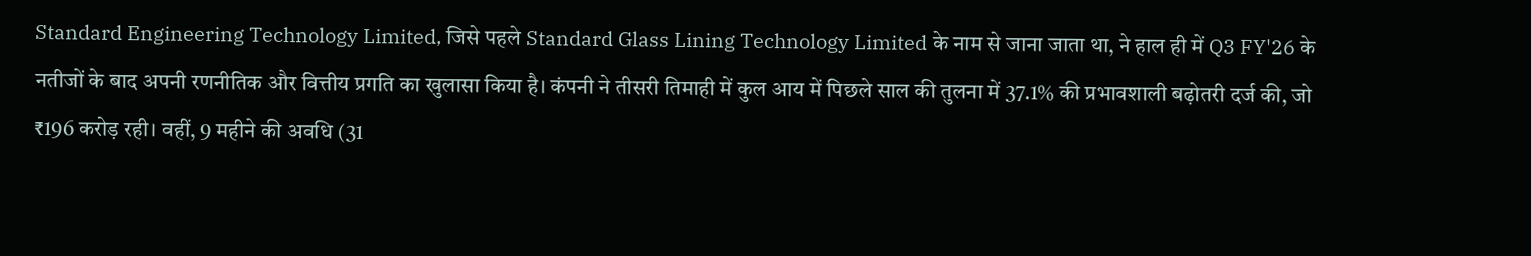Standard Engineering Technology Limited, जिसे पहले Standard Glass Lining Technology Limited के नाम से जाना जाता था, ने हाल ही में Q3 FY'26 के नतीजों के बाद अपनी रणनीतिक और वित्तीय प्रगति का खुलासा किया है। कंपनी ने तीसरी तिमाही में कुल आय में पिछले साल की तुलना में 37.1% की प्रभावशाली बढ़ोतरी दर्ज की, जो ₹196 करोड़ रही। वहीं, 9 महीने की अवधि (31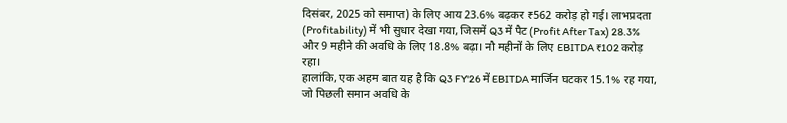दिसंबर, 2025 को समाप्त) के लिए आय 23.6% बढ़कर ₹562 करोड़ हो गई। लाभप्रदता (Profitability) में भी सुधार देखा गया, जिसमें Q3 में पैट (Profit After Tax) 28.3% और 9 महीने की अवधि के लिए 18.8% बढ़ा। नौ महीनों के लिए EBITDA ₹102 करोड़ रहा।
हालांकि, एक अहम बात यह है कि Q3 FY'26 में EBITDA मार्जिन घटकर 15.1% रह गया, जो पिछली समान अवधि के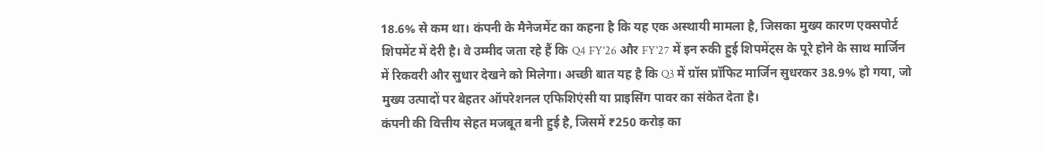18.6% से कम था। कंपनी के मैनेजमेंट का कहना है कि यह एक अस्थायी मामला है, जिसका मुख्य कारण एक्सपोर्ट शिपमेंट में देरी है। वे उम्मीद जता रहे हैं कि Q4 FY'26 और FY'27 में इन रुकी हुई शिपमेंट्स के पूरे होने के साथ मार्जिन में रिकवरी और सुधार देखने को मिलेगा। अच्छी बात यह है कि Q3 में ग्रॉस प्रॉफिट मार्जिन सुधरकर 38.9% हो गया, जो मुख्य उत्पादों पर बेहतर ऑपरेशनल एफिशिएंसी या प्राइसिंग पावर का संकेत देता है।
कंपनी की वित्तीय सेहत मजबूत बनी हुई है, जिसमें ₹250 करोड़ का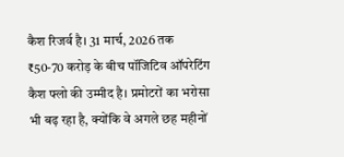कैश रिजर्व है। 31 मार्च, 2026 तक ₹50-70 करोड़ के बीच पॉजिटिव ऑपरेटिंग कैश फ्लो की उम्मीद है। प्रमोटरों का भरोसा भी बढ़ रहा है, क्योंकि वे अगले छह महीनों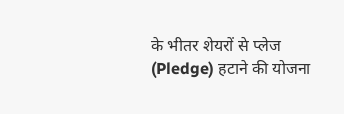के भीतर शेयरों से प्लेज (Pledge) हटाने की योजना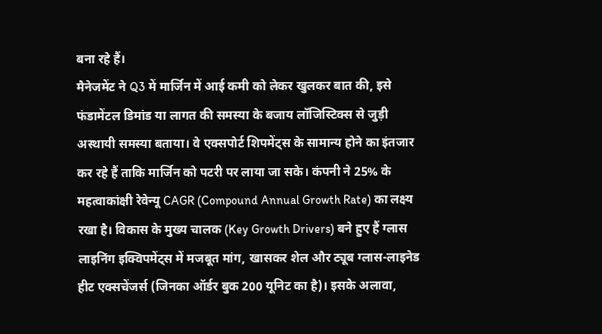बना रहे हैं।
मैनेजमेंट ने Q3 में मार्जिन में आई कमी को लेकर खुलकर बात की, इसे फंडामेंटल डिमांड या लागत की समस्या के बजाय लॉजिस्टिक्स से जुड़ी अस्थायी समस्या बताया। वे एक्सपोर्ट शिपमेंट्स के सामान्य होने का इंतजार कर रहे हैं ताकि मार्जिन को पटरी पर लाया जा सके। कंपनी ने 25% के महत्वाकांक्षी रेवेन्यू CAGR (Compound Annual Growth Rate) का लक्ष्य रखा है। विकास के मुख्य चालक (Key Growth Drivers) बने हुए हैं ग्लास लाइनिंग इक्विपमेंट्स में मजबूत मांग, खासकर शेल और ट्यूब ग्लास-लाइनेड हीट एक्सचेंजर्स (जिनका ऑर्डर बुक 200 यूनिट का है)। इसके अलावा,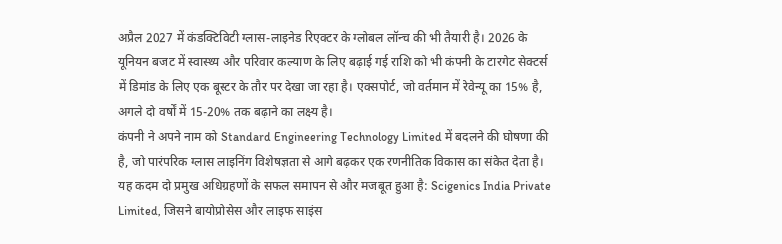अप्रैल 2027 में कंडक्टिविटी ग्लास-लाइनेड रिएक्टर के ग्लोबल लॉन्च की भी तैयारी है। 2026 के यूनियन बजट में स्वास्थ्य और परिवार कल्याण के लिए बढ़ाई गई राशि को भी कंपनी के टारगेट सेक्टर्स में डिमांड के लिए एक बूस्टर के तौर पर देखा जा रहा है। एक्सपोर्ट, जो वर्तमान में रेवेन्यू का 15% है, अगले दो वर्षों में 15-20% तक बढ़ाने का लक्ष्य है।
कंपनी ने अपने नाम को Standard Engineering Technology Limited में बदलने की घोषणा की है, जो पारंपरिक ग्लास लाइनिंग विशेषज्ञता से आगे बढ़कर एक रणनीतिक विकास का संकेत देता है। यह कदम दो प्रमुख अधिग्रहणों के सफल समापन से और मजबूत हुआ है: Scigenics India Private Limited, जिसने बायोप्रोसेस और लाइफ साइंस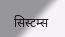सिस्टम्स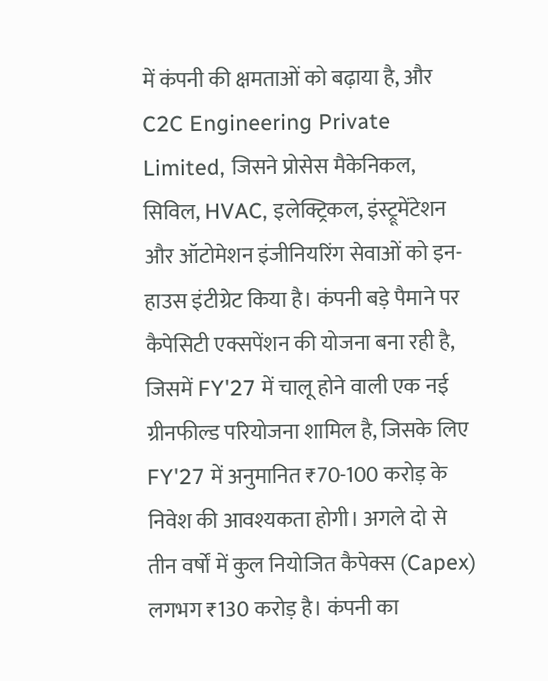में कंपनी की क्षमताओं को बढ़ाया है, और C2C Engineering Private Limited, जिसने प्रोसेस मैकेनिकल, सिविल, HVAC, इलेक्ट्रिकल, इंस्ट्रूमेंटेशन और ऑटोमेशन इंजीनियरिंग सेवाओं को इन-हाउस इंटीग्रेट किया है। कंपनी बड़े पैमाने पर कैपेसिटी एक्सपेंशन की योजना बना रही है, जिसमें FY'27 में चालू होने वाली एक नई ग्रीनफील्ड परियोजना शामिल है, जिसके लिए FY'27 में अनुमानित ₹70-100 करोड़ के निवेश की आवश्यकता होगी। अगले दो से तीन वर्षों में कुल नियोजित कैपेक्स (Capex) लगभग ₹130 करोड़ है। कंपनी का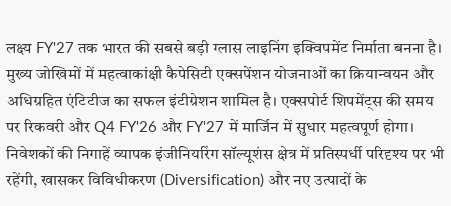लक्ष्य FY'27 तक भारत की सबसे बड़ी ग्लास लाइनिंग इक्विपमेंट निर्माता बनना है।
मुख्य जोखिमों में महत्वाकांक्षी कैपेसिटी एक्सपेंशन योजनाओं का क्रियान्वयन और अधिग्रहित एंटिटीज का सफल इंटीग्रेशन शामिल है। एक्सपोर्ट शिपमेंट्स की समय पर रिकवरी और Q4 FY'26 और FY'27 में मार्जिन में सुधार महत्वपूर्ण होगा। निवेशकों की निगाहें व्यापक इंजीनियरिंग सॉल्यूशंस क्षेत्र में प्रतिस्पर्धी परिदृश्य पर भी रहेंगी, खासकर विविधीकरण (Diversification) और नए उत्पादों के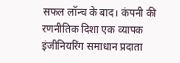सफल लॉन्च के बाद। कंपनी की रणनीतिक दिशा एक व्यापक इंजीनियरिंग समाधान प्रदाता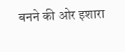बनने की ओर इशारा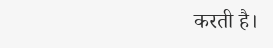करती है।